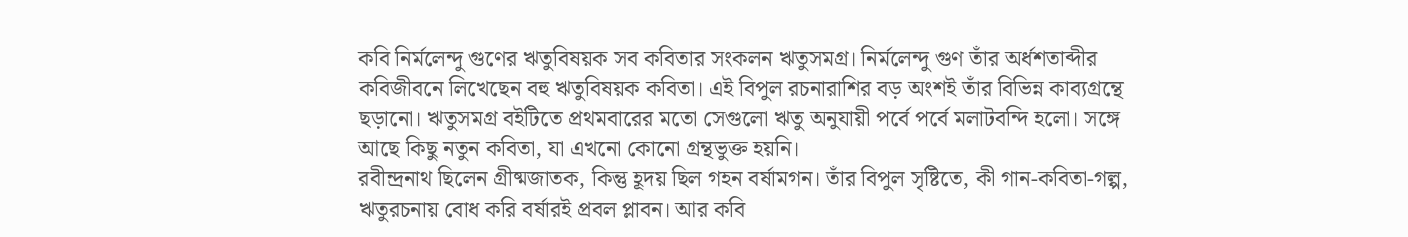কবি নির্মলেন্দু গুণের ঋতুবিষয়ক সব কবিতার সংকলন ঋতুসমগ্র। নির্মলেন্দু গুণ তাঁর অর্ধশতাব্দীর কবিজীবনে লিখেছেন বহু ঋতুবিষয়ক কবিতা। এই বিপুল রচনারাশির বড় অংশই তাঁর বিভিন্ন কাব্যগ্রন্থে ছড়ানো। ঋতুসমগ্র বইটিতে প্রথমবারের মতো সেগুলো ঋতু অনুযায়ী পর্বে পর্বে মলাটবন্দি হলো। সঙ্গে আছে কিছু নতুন কবিতা, যা এখনো কোনো গ্রন্থভুক্ত হয়নি।
রবীন্দ্রনাথ ছিলেন গ্রীষ্মজাতক, কিন্তু হূদয় ছিল গহন বর্ষামগন। তাঁর বিপুল সৃষ্টিতে, কী গান-কবিতা-গল্প, ঋতুরচনায় বোধ করি বর্ষারই প্রবল প্লাবন। আর কবি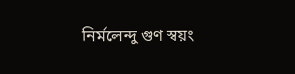নির্মলেন্দু গুণ স্বয়ং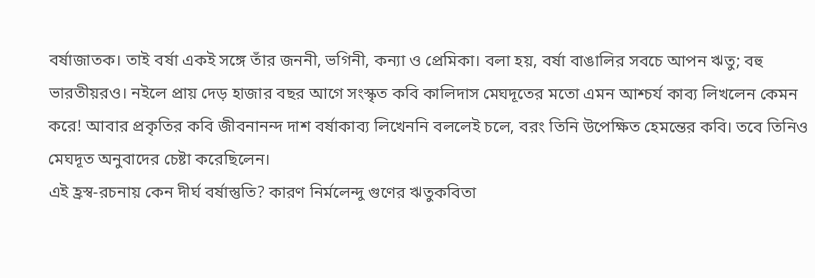বর্ষাজাতক। তাই বর্ষা একই সঙ্গে তাঁর জননী, ভগিনী, কন্যা ও প্রেমিকা। বলা হয়, বর্ষা বাঙালির সবচে আপন ঋতু; বহু ভারতীয়রও। নইলে প্রায় দেড় হাজার বছর আগে সংস্কৃত কবি কালিদাস মেঘদূতের মতো এমন আশ্চর্য কাব্য লিখলেন কেমন করে! আবার প্রকৃতির কবি জীবনানন্দ দাশ বর্ষাকাব্য লিখেননি বললেই চলে, বরং তিনি উপেক্ষিত হেমন্তের কবি। তবে তিনিও মেঘদূত অনুবাদের চেষ্টা করেছিলেন।
এই হ্রস্ব-রচনায় কেন দীর্ঘ বর্ষাস্তুতি? কারণ নির্মলেন্দু গুণের ঋতুকবিতা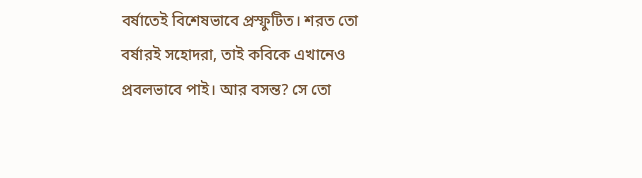বর্ষাতেই বিশেষভাবে প্রস্ফুটিত। শরত তো বর্ষারই সহোদরা, তাই কবিকে এখানেও প্রবলভাবে পাই। আর বসন্ত? সে তো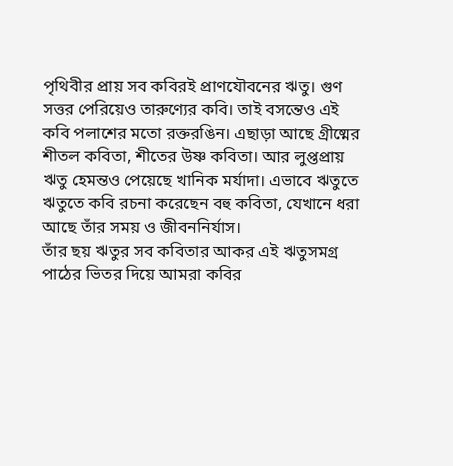পৃথিবীর প্রায় সব কবিরই প্রাণযৌবনের ঋতু। গুণ সত্তর পেরিয়েও তারুণ্যের কবি। তাই বসন্তেও এই কবি পলাশের মতো রক্তরঙিন। এছাড়া আছে গ্রীষ্মের শীতল কবিতা, শীতের উষ্ণ কবিতা। আর লুপ্তপ্রায় ঋতু হেমন্তও পেয়েছে খানিক মর্যাদা। এভাবে ঋতুতে ঋতুতে কবি রচনা করেছেন বহু কবিতা, যেখানে ধরা আছে তাঁর সময় ও জীবননির্যাস।
তাঁর ছয় ঋতুর সব কবিতার আকর এই ঋতুসমগ্র পাঠের ভিতর দিয়ে আমরা কবির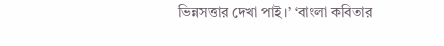ভিন্নসত্তার দেখা পাই।’ ‘বাংলা কবিতার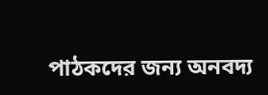পাঠকদের জন্য অনবদ্য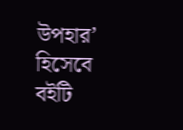উপহার’ হিসেবে বইটি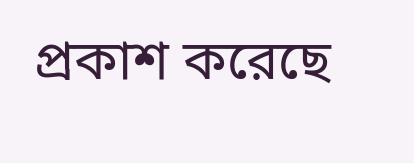প্রকাশ করেছে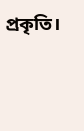প্রকৃতি।